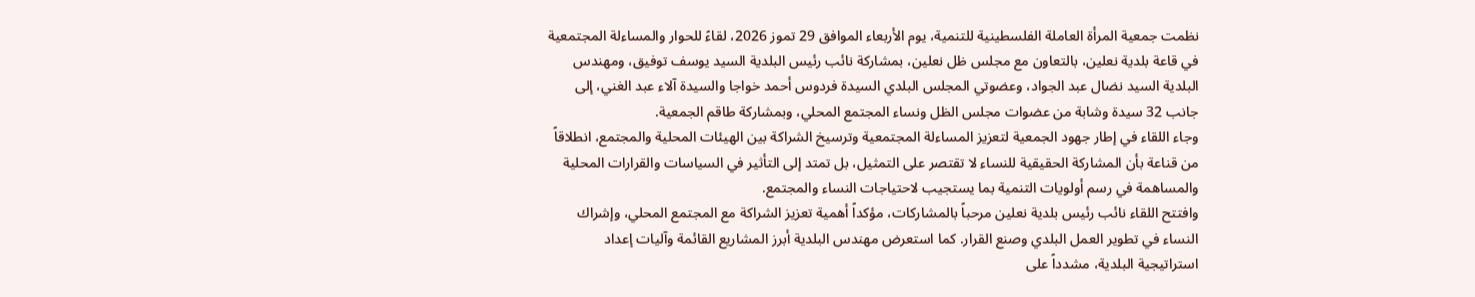نظمت جمعية المرأة العاملة الفلسطينية للتنمية، يوم الأربعاء الموافق 29 تموز 2026، لقاءً للحوار والمساءلة المجتمعية في قاعة بلدية نعلين، بالتعاون مع مجلس ظل نعلين، بمشاركة نائب رئيس البلدية السيد يوسف توفيق، ومهندس البلدية السيد نضال عبد الجواد، وعضوتي المجلس البلدي السيدة فردوس أحمد خواجا والسيدة آلاء عبد الغني، إلى جانب 32 سيدة وشابة من عضوات مجلس الظل ونساء المجتمع المحلي، وبمشاركة طاقم الجمعية.
وجاء اللقاء في إطار جهود الجمعية لتعزيز المساءلة المجتمعية وترسيخ الشراكة بين الهيئات المحلية والمجتمع، انطلاقاً من قناعة بأن المشاركة الحقيقية للنساء لا تقتصر على التمثيل، بل تمتد إلى التأثير في السياسات والقرارات المحلية والمساهمة في رسم أولويات التنمية بما يستجيب لاحتياجات النساء والمجتمع.
وافتتح اللقاء نائب رئيس بلدية نعلين مرحباً بالمشاركات، مؤكداً أهمية تعزيز الشراكة مع المجتمع المحلي، وإشراك النساء في تطوير العمل البلدي وصنع القرار. كما استعرض مهندس البلدية أبرز المشاريع القائمة وآليات إعداد استراتيجية البلدية، مشدداً على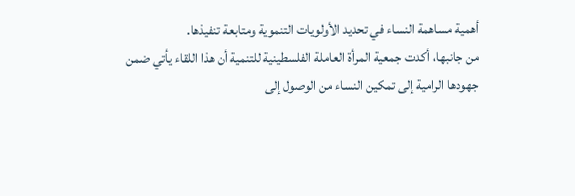أهمية مساهمة النساء في تحديد الأولويات التنموية ومتابعة تنفيذها.
من جانبها، أكدت جمعية المرأة العاملة الفلسطينية للتنمية أن هذا اللقاء يأتي ضمن جهودها الرامية إلى تمكين النساء من الوصول إلى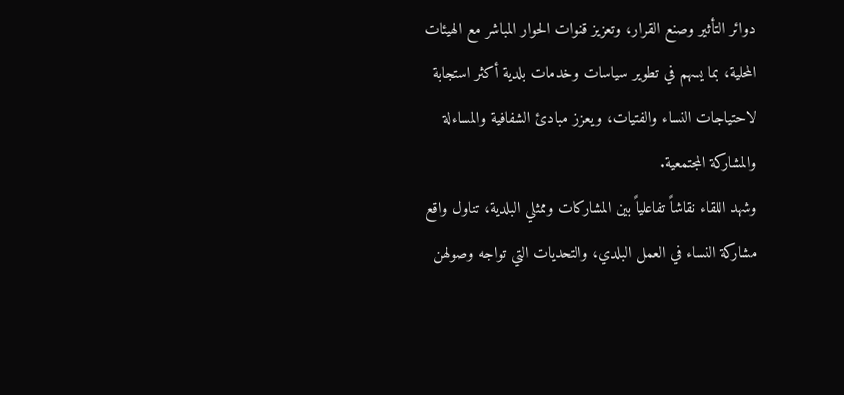دوائر التأثير وصنع القرار، وتعزيز قنوات الحوار المباشر مع الهيئات المحلية، بما يسهم في تطوير سياسات وخدمات بلدية أكثر استجابة لاحتياجات النساء والفتيات، ويعزز مبادئ الشفافية والمساءلة والمشاركة المجتمعية.
وشهد اللقاء نقاشاً تفاعلياً بين المشاركات وممثلي البلدية، تناول واقع مشاركة النساء في العمل البلدي، والتحديات التي تواجه وصولهن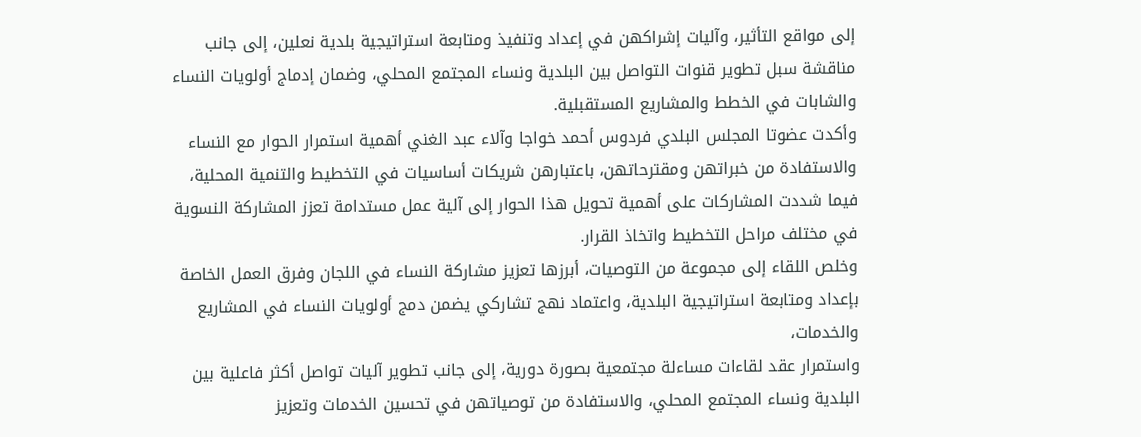إلى مواقع التأثير، وآليات إشراكهن في إعداد وتنفيذ ومتابعة استراتيجية بلدية نعلين، إلى جانب مناقشة سبل تطوير قنوات التواصل بين البلدية ونساء المجتمع المحلي، وضمان إدماج أولويات النساء والشابات في الخطط والمشاريع المستقبلية.
وأكدت عضوتا المجلس البلدي فردوس أحمد خواجا وآلاء عبد الغني أهمية استمرار الحوار مع النساء والاستفادة من خبراتهن ومقترحاتهن، باعتبارهن شريكات أساسيات في التخطيط والتنمية المحلية، فيما شددت المشاركات على أهمية تحويل هذا الحوار إلى آلية عمل مستدامة تعزز المشاركة النسوية في مختلف مراحل التخطيط واتخاذ القرار.
وخلص اللقاء إلى مجموعة من التوصيات، أبرزها تعزيز مشاركة النساء في اللجان وفرق العمل الخاصة بإعداد ومتابعة استراتيجية البلدية، واعتماد نهج تشاركي يضمن دمج أولويات النساء في المشاريع والخدمات،
واستمرار عقد لقاءات مساءلة مجتمعية بصورة دورية، إلى جانب تطوير آليات تواصل أكثر فاعلية بين البلدية ونساء المجتمع المحلي، والاستفادة من توصياتهن في تحسين الخدمات وتعزيز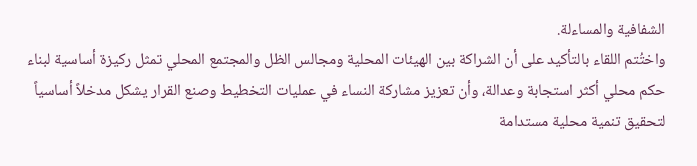الشفافية والمساءلة.
واختُتم اللقاء بالتأكيد على أن الشراكة بين الهيئات المحلية ومجالس الظل والمجتمع المحلي تمثل ركيزة أساسية لبناء حكم محلي أكثر استجابة وعدالة، وأن تعزيز مشاركة النساء في عمليات التخطيط وصنع القرار يشكل مدخلاً أساسياً لتحقيق تنمية محلية مستدامة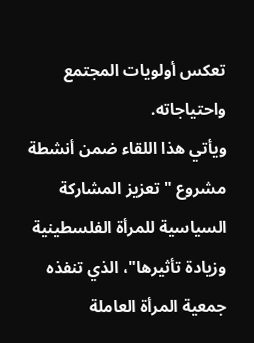تعكس أولويات المجتمع واحتياجاته.
ويأتي هذا اللقاء ضمن أنشطة مشروع "تعزيز المشاركة السياسية للمرأة الفلسطينية وزيادة تأثيرها"، الذي تنفذه جمعية المرأة العاملة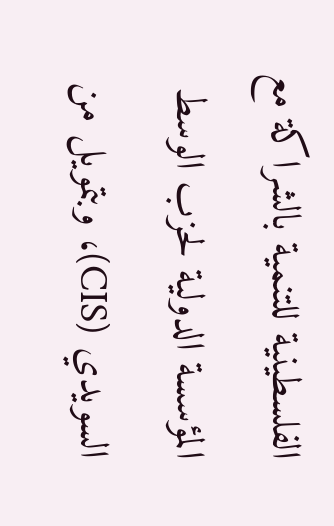الفلسطينية للتنمية بالشراكة مع المؤسسة الدولية لحزب الوسط السويدي (CIS)، وبتمويل من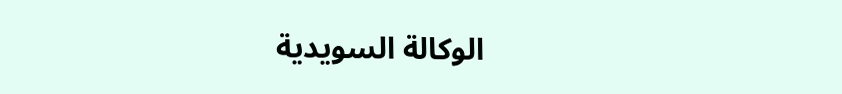الوكالة السويدية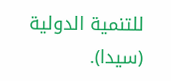للتنمية الدولية (سيدا).